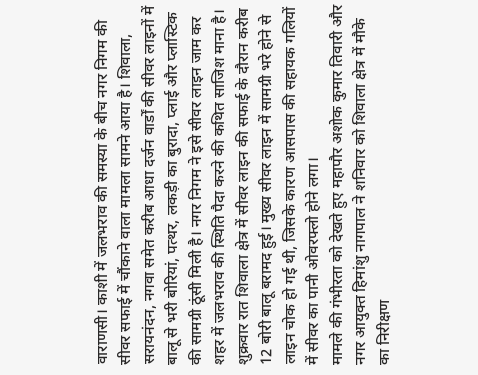वाराणसी। काशी में जलभराव की समस्या के बीच नगर निगम की सीवर सफाई में चौंकाने वाला मामला सामने आया है। शिवाला, सरायनंदन, नगवा समेत करीब आधा दर्जन वार्डों की सीवर लाइनों में बालू से भरी बोरियां, पत्थर, लकड़ी का बुरादा, प्लाई और प्लास्टिक की सामग्री ठूंसी मिली है। नगर निगम ने इसे सीवर लाइन जाम कर शहर में जलभराव की स्थिति पैदा करने की कथित साजिश माना है।
शुक्रवार रात शिवाला क्षेत्र में सीवर लाइन की सफाई के दौरान करीब 12 बोरी बालू बरामद हुई। मुख्य सीवर लाइन में सामग्री भरे होने से लाइन चोक हो गई थी, जिसके कारण आसपास की सहायक गलियों में सीवर का पानी ओवरफ्लो होने लगा।
मामले की गंभीरता को देखते हुए महापौर अशोक कुमार तिवारी और नगर आयुक्त हिमांशु नागपाल ने शनिवार को शिवाला क्षेत्र में मौके का निरीक्षण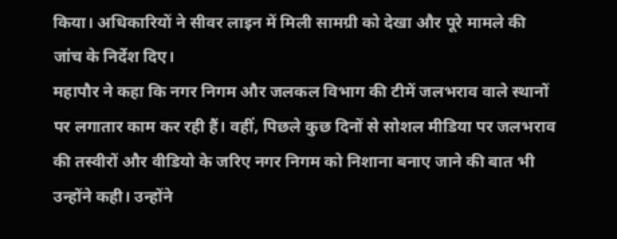किया। अधिकारियों ने सीवर लाइन में मिली सामग्री को देखा और पूरे मामले की जांच के निर्देश दिए।
महापौर ने कहा कि नगर निगम और जलकल विभाग की टीमें जलभराव वाले स्थानों पर लगातार काम कर रही हैं। वहीं, पिछले कुछ दिनों से सोशल मीडिया पर जलभराव की तस्वीरों और वीडियो के जरिए नगर निगम को निशाना बनाए जाने की बात भी उन्होंने कही। उन्होंने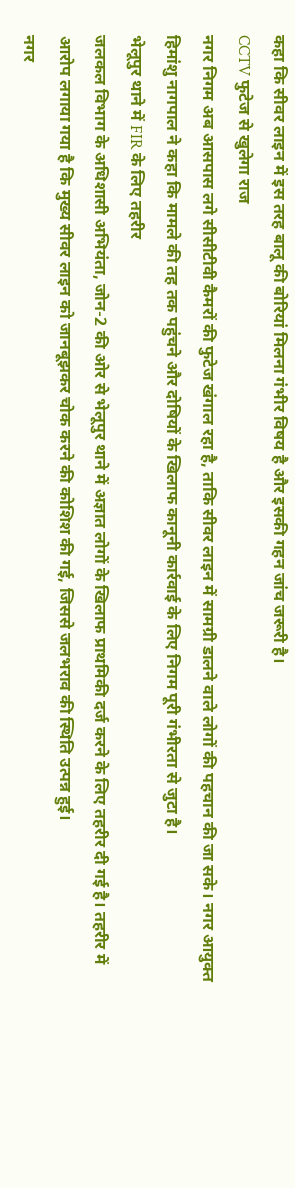कहा कि सीवर लाइन में इस तरह बालू की बोरियां मिलना गंभीर विषय है और इसकी गहन जांच जरूरी है।
CCTV फुटेज से खुलेगा राज
नगर निगम अब आसपास लगे सीसीटीवी कैमरों की फुटेज खंगाल रहा है, ताकि सीवर लाइन में सामग्री डालने वाले लोगों की पहचान की जा सके। नगर आयुक्त हिमांशु नागपाल ने कहा कि मामले की तह तक पहुंचने और दोषियों के खिलाफ कानूनी कार्रवाई के लिए निगम पूरी गंभीरता से जुटा है।
भेलूपुर थाने में FIR के लिए तहरीर
जलकल विभाग के अधिशासी अभियंता, जोन-2 की ओर से भेलूपुर थाने में अज्ञात लोगों के खिलाफ प्राथमिकी दर्ज करने के लिए तहरीर दी गई है। तहरीर में आरोप लगाया गया है कि मुख्य सीवर लाइन को जानबूझकर चोक करने की कोशिश की गई, जिससे जलभराव की स्थिति उत्पन्न हुई।
नगर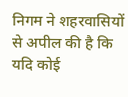निगम ने शहरवासियों से अपील की है कि यदि कोई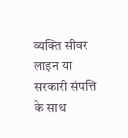व्यक्ति सीवर लाइन या सरकारी संपत्ति के साथ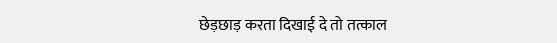छेड़छाड़ करता दिखाई दे तो तत्काल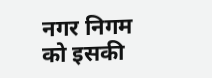नगर निगम को इसकी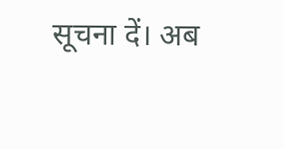सूचना दें। अब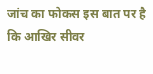जांच का फोकस इस बात पर है कि आखिर सीवर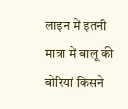लाइन में इतनी मात्रा में बालू की बोरियां किसने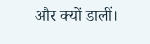और क्यों डालीं।